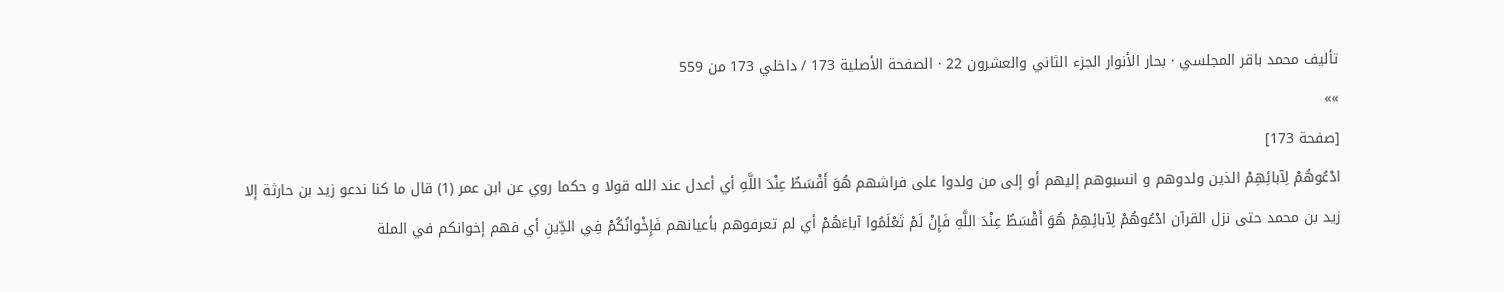تأليف محمد باقر المجلسي · بحار الأنوار الجزء الثاني والعشرون 22 · الصفحة الأصلية 173 / داخلي 173 من 559
»»
[صفحة 173]
ادْعُوهُمْ لِآبائِهِمْ الذين ولدوهم و انسبوهم إليهم أو إلى من ولدوا على فراشهم هُوَ أَقْسَطُ عِنْدَ اللَّهِ أي أعدل عند الله قولا و حكما روي عن ابن عمر (1) قال ما كنا ندعو زيد بن حارثة إلا زيد بن محمد حتى نزل القرآن ادْعُوهُمْ لِآبائِهِمْ هُوَ أَقْسَطُ عِنْدَ اللَّهِ فَإِنْ لَمْ تَعْلَمُوا آباءَهُمْ أي لم تعرفوهم بأعيانهم فَإِخْوانُكُمْ فِي الدِّينِ أي فهم إخوانكم في الملة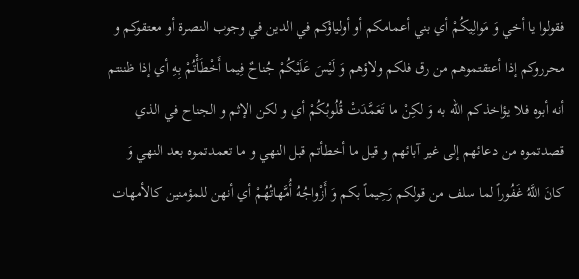فقولوا يا أخي وَ مَوالِيكُمْ أي بني أعمامكم أو أولياؤكم في الدين في وجوب النصرة أو معتقوكم و محرروكم إذا أعتقتموهم من رق فلكم ولاؤهم وَ لَيْسَ عَلَيْكُمْ جُناحٌ فِيما أَخْطَأْتُمْ بِهِ أي إذا ظننتم أنه أبوه فلا يؤاخذكم الله به وَ لكِنْ ما تَعَمَّدَتْ قُلُوبُكُمْ أي و لكن الإثم و الجناح في الذي قصدتموه من دعائهم إلى غير آبائهم و قيل ما أخطأتم قبل النهي و ما تعمدتموه بعد النهي وَ كانَ اللَّهُ غَفُوراً لما سلف من قولكم رَحِيماً بكم وَ أَزْواجُهُ أُمَّهاتُهُمْ أي أنهن للمؤمنين كالأمهات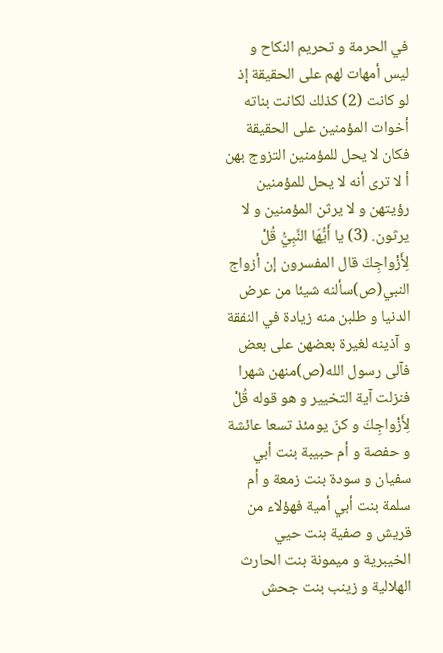في الحرمة و تحريم النكاح و ليس أمهات لهم على الحقيقة إذ لو كانت (2) كذلك لكانت بناته أخوات المؤمنين على الحقيقة فكان لا يحل للمؤمنين التزوج بهن أ لا ترى أنه لا يحل للمؤمنين رؤيتهن و لا يرثن المؤمنين و لا يرثون. (3) يا أَيُّهَا النَّبِيُّ قُلْ لِأَزْواجِكَ قال المفسرون إن أزواج النبي(ص)سألنه شيئا من عرض الدنيا و طلبن منه زيادة في النفقة و آذينه لغيرة بعضهن على بعض فآلى رسول الله(ص)منهن شهرا فنزلت آية التخيير و هو قوله قُلْ لِأَزْواجِكَ و كنّ يومئذ تسعا عائشة و حفصة و أم حبيبة بنت أبي سفيان و سودة بنت زمعة و أم سلمة بنت أبي أمية فهؤلاء من قريش و صفية بنت حيي الخيبرية و ميمونة بنت الحارث الهلالية و زينب بنت جحش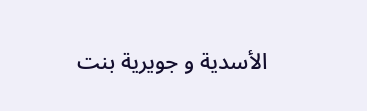الأسدية و جويرية بنت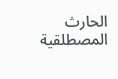الحارث المصطلقية